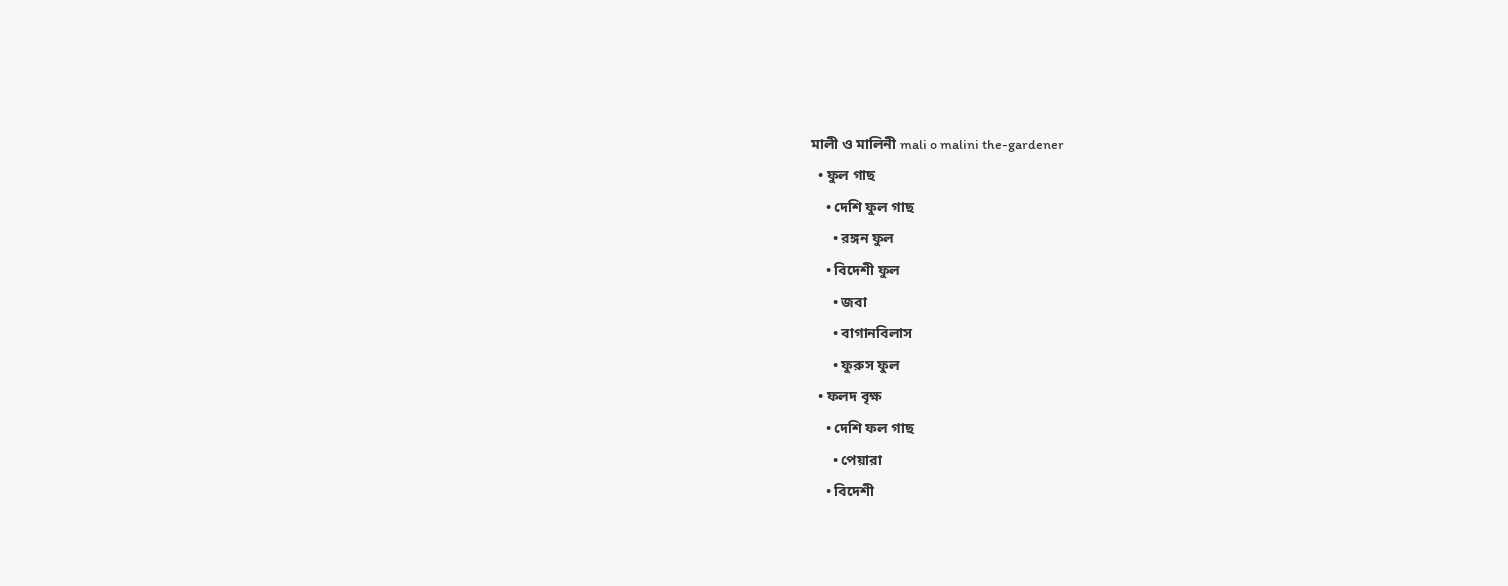মালী ও মালিনী mali o malini the-gardener
  • ফুল গাছ
    • দেশি ফুল গাছ
      • রঙ্গন ফুল
    • বিদেশী ফুল
      • জবা
      • বাগানবিলাস
      • ফুরুস ফুল
  • ফলদ বৃক্ষ
    • দেশি ফল গাছ
      • পেয়ারা
    • বিদেশী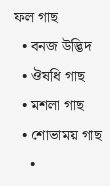ফল গাছ
  • বনজ উদ্ভিদ
  • ঔষধি গাছ
  • মশলা গাছ
  • শোভাময় গাছ
    •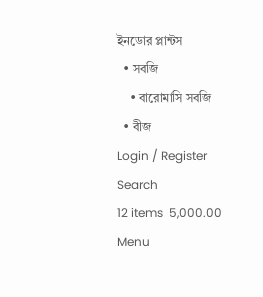ইনডোর প্লান্টস
  • সবজি
    • বারোমাসি সবজি
  • বীজ
Login / Register
Search
12 items  5,000.00
Menu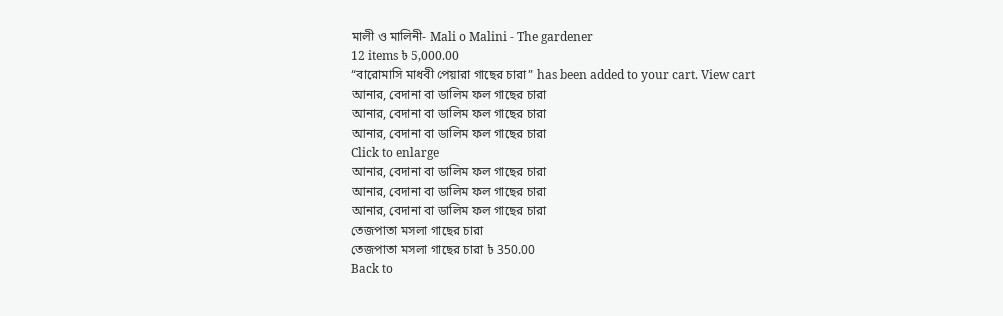মালী ও মালিনী- Mali o Malini - The gardener
12 items ৳ 5,000.00
“বারোমাসি মাধবী পেয়ারা গাছের চারা” has been added to your cart. View cart
আনার, বেদানা বা ডালিম ফল গাছের চারা
আনার, বেদানা বা ডালিম ফল গাছের চারা
আনার, বেদানা বা ডালিম ফল গাছের চারা
Click to enlarge
আনার, বেদানা বা ডালিম ফল গাছের চারা
আনার, বেদানা বা ডালিম ফল গাছের চারা
আনার, বেদানা বা ডালিম ফল গাছের চারা
তেজপাতা মসলা গাছের চারা
তেজপাতা মসলা গাছের চারা ৳ 350.00
Back to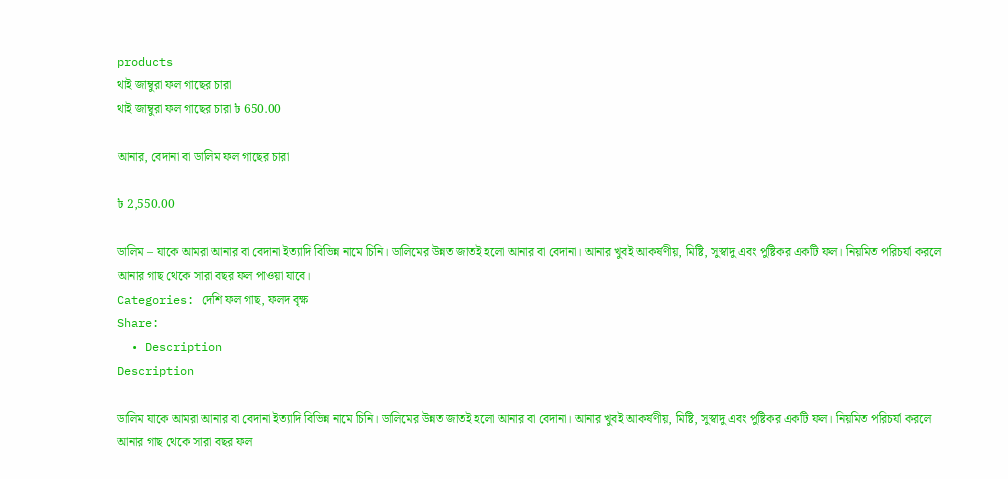products
থাই জাম্বুরা ফল গাছের চারা
থাই জাম্বুরা ফল গাছের চারা ৳ 650.00

আনার, বেদানা বা ডালিম ফল গাছের চারা

৳ 2,550.00

ডালিম – যাকে আমরা আনার বা বেদানা ইত্যাদি বিভিন্ন নামে চিনি। ডালিমের উন্নত জাতই হলো আনার বা বেদানা। আনার খুবই আকর্ষণীয়, মিষ্টি, সুস্বাদু এবং পুষ্টিকর একটি ফল। নিয়মিত পরিচর্যা করলে আনার গাছ থেকে সারা বছর ফল পাওয়া যাবে।
Categories: দেশি ফল গাছ, ফলদ বৃক্ষ
Share:
  • Description
Description

ডালিম যাকে আমরা আনার বা বেদানা ইত্যাদি বিভিন্ন নামে চিনি। ডালিমের উন্নত জাতই হলো আনার বা বেদানা। আনার খুবই আকর্ষণীয়, মিষ্টি, সুস্বাদু এবং পুষ্টিকর একটি ফল। নিয়মিত পরিচর্যা করলে আনার গাছ থেকে সারা বছর ফল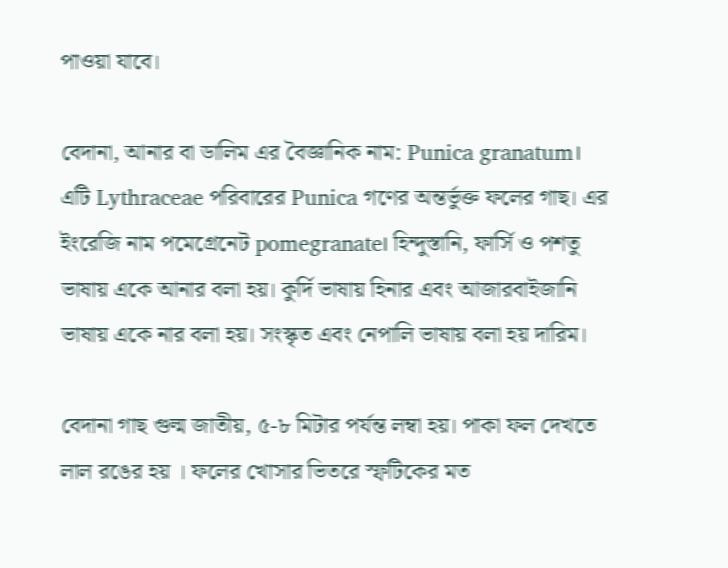পাওয়া যাবে।

বেদানা, আনার বা ডালিম এর বৈজ্ঞানিক নাম: Punica granatum। এটি Lythraceae পরিবারের Punica গণের অন্তর্ভুক্ত ফলের গাছ। এর ইংরেজি নাম পমেগ্রেনেট pomegranate। হিন্দুস্তানি, ফার্সি ও পশতু ভাষায় একে আনার বলা হয়। কুর্দি ভাষায় হিনার এবং আজারবাইজানি ভাষায় একে নার বলা হয়। সংস্কৃত এবং নেপালি ভাষায় বলা হয় দারিম।

বেদানা গাছ গুল্ম জাতীয়, ৫-৮ মিটার পর্যন্ত লম্বা হয়। পাকা ফল দেখতে লাল রঙের হয় । ফলের খোসার ভিতরে স্ফটিকের মত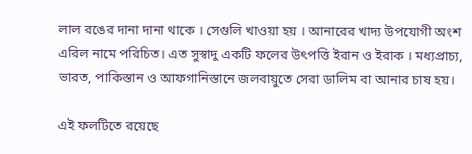লাল রঙের দানা দানা থাকে । সেগুলি খাওয়া হয় । আনারের খাদ্য উপযোগী অংশ এরিল নামে পরিচিত। এত সুস্বাদু একটি ফলের উৎপত্তি ইরান ও ইরাক । মধ্যপ্রাচ্য, ভারত, পাকিস্তান ও আফগানিস্তানে জলবায়ুতে সেরা ডালিম বা আনার চাষ হয়।

এই ফলটিতে রয়েছে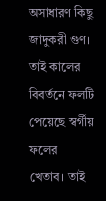অসাধারণ কিছু জাদুকরী গুণ। তাই কালের বিবর্তনে ফলটি পেয়েছে স্বর্গীয় ফলের খেতাব। তাই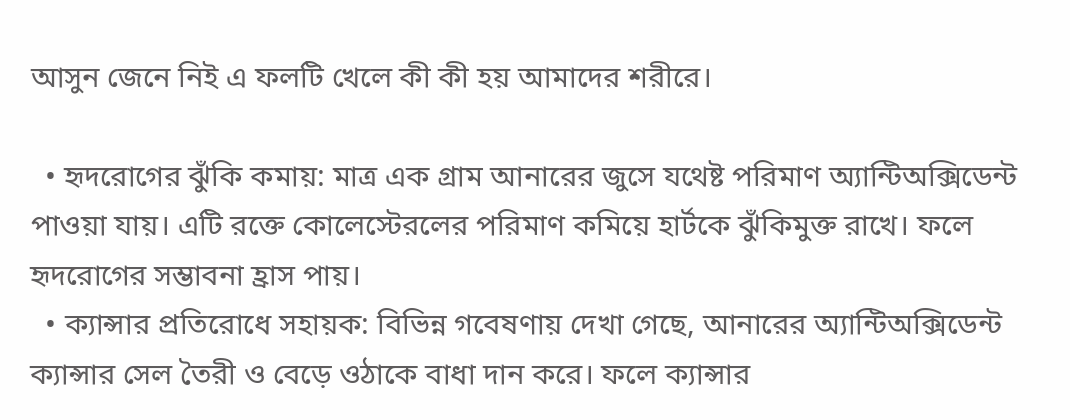আসুন জেনে নিই এ ফলটি খেলে কী কী হয় আমাদের শরীরে।

  • হৃদরোগের ঝুঁকি কমায়: মাত্র এক গ্রাম আনারের জুসে যথেষ্ট পরিমাণ অ্যান্টিঅক্সিডেন্ট পাওয়া যায়। এটি রক্তে কোলেস্টেরলের পরিমাণ কমিয়ে হার্টকে ঝুঁকিমুক্ত রাখে। ফলে হৃদরোগের সম্ভাবনা হ্রাস পায়।
  • ক্যান্সার প্রতিরোধে সহায়ক: বিভিন্ন গবেষণায় দেখা গেছে, আনারের অ্যান্টিঅক্সিডেন্ট ক্যান্সার সেল তৈরী ও বেড়ে ওঠাকে বাধা দান করে। ফলে ক্যান্সার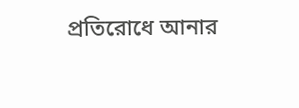প্রতিরোধে আনার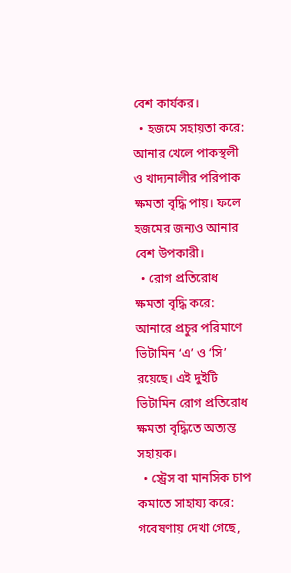বেশ কার্যকর।
  • হজমে সহায়তা করে: আনার খেলে পাকস্থলী ও খাদ্যনালীর পরিপাক ক্ষমতা বৃদ্ধি পায়। ফলে হজমের জন্যও আনার বেশ উপকারী।
  • রোগ প্রতিরোধ ক্ষমতা বৃদ্ধি করে: আনারে প্রচুর পরিমাণে ভিটামিন ‘এ’ ও ‘সি’ রয়েছে। এই দুইটি ভিটামিন রোগ প্রতিরোধ ক্ষমতা বৃদ্ধিতে অত্যন্ত সহায়ক।
  • স্ট্রেস বা মানসিক চাপ কমাতে সাহায্য করে: গবেষণায় দেখা গেছে,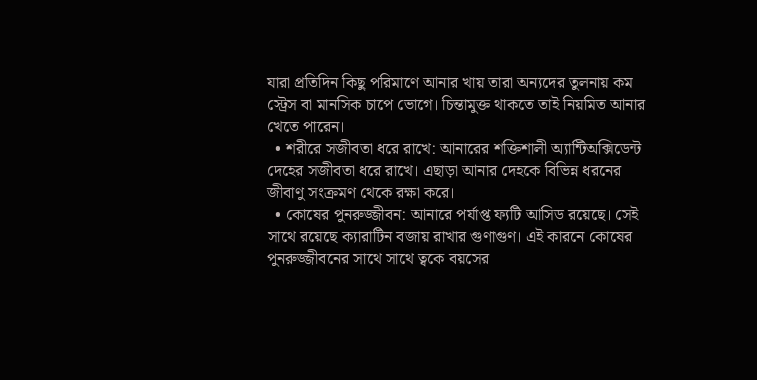যারা প্রতিদিন কিছু পরিমাণে আনার খায় তারা অন্যদের তুলনায় কম স্ট্রেস বা মানসিক চাপে ভোগে। চিন্তামুক্ত থাকতে তাই নিয়মিত আনার খেতে পারেন।
  • শরীরে সজীবতা ধরে রাখে: আনারের শক্তিশালী অ্যান্টিঅক্সিডেন্ট দেহের সজীবতা ধরে রাখে। এছাড়া আনার দেহকে বিভিন্ন ধরনের জীবাণু সংক্রমণ থেকে রক্ষা করে।
  • কোষের পুনরুজ্জীবন: আনারে পর্যাপ্ত ফ্যটি আসিড রয়েছে। সেই সাথে রয়েছে ক্যারাটিন বজায় রাখার গুণাগুণ। এই কারনে কোষের পুনরুজ্জীবনের সাথে সাথে ত্বকে বয়সের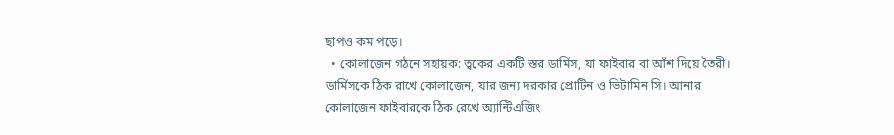ছাপও কম পড়ে।
  • কোলাজেন গঠনে সহায়ক: ত্বকের একটি স্তর ডার্মিস, যা ফাইবার বা আঁশ দিয়ে তৈরী। ডার্মিসকে ঠিক রাখে কোলাজেন, যার জন্য দরকার প্রোটিন ও ভিটামিন সি। আনার কোলাজেন ফাইবারকে ঠিক রেখে অ্যান্টিএজিং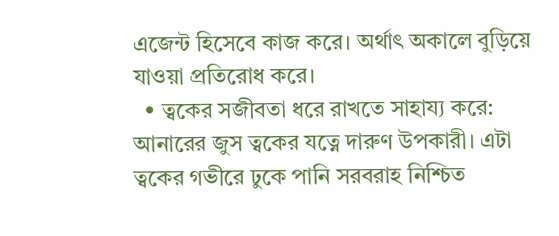এজেন্ট হিসেবে কাজ করে। অর্থাৎ অকালে বুড়িয়ে যাওয়া প্রতিরোধ করে।
  • ত্বকের সজীবতা ধরে রাখতে সাহায্য করে: আনারের জুস ত্বকের যত্নে দারুণ উপকারী। এটা ত্বকের গভীরে ঢুকে পানি সরবরাহ নিশ্চিত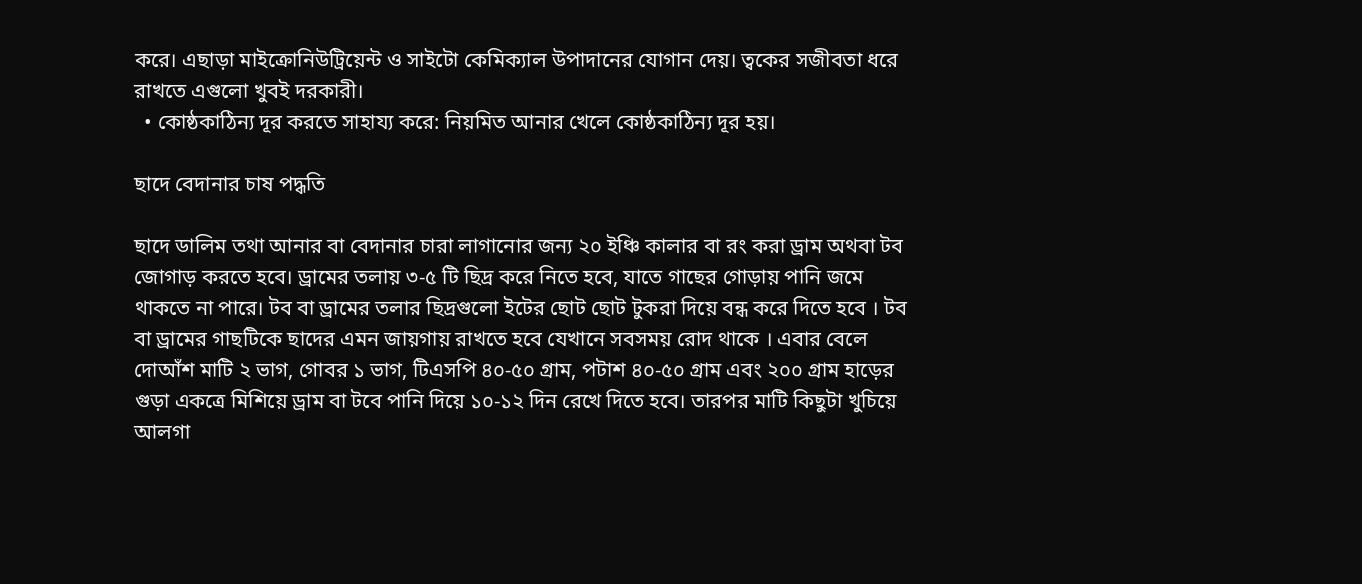করে। এছাড়া মাইক্রোনিউট্রিয়েন্ট ও সাইটো কেমিক্যাল উপাদানের যোগান দেয়। ত্বকের সজীবতা ধরে রাখতে এগুলো খুবই দরকারী।
  • কোষ্ঠকাঠিন্য দূর করতে সাহায্য করে: নিয়মিত আনার খেলে কোষ্ঠকাঠিন্য দূর হয়।

ছাদে বেদানার চাষ পদ্ধতি

ছাদে ডালিম তথা আনার বা বেদানার চারা লাগানোর জন্য ২০ ইঞ্চি কালার বা রং করা ড্রাম অথবা টব জোগাড় করতে হবে। ড্রামের তলায় ৩-৫ টি ছিদ্র করে নিতে হবে, যাতে গাছের গোড়ায় পানি জমে থাকতে না পারে। টব বা ড্রামের তলার ছিদ্রগুলো ইটের ছোট ছোট টুকরা দিয়ে বন্ধ করে দিতে হবে । টব বা ড্রামের গাছটিকে ছাদের এমন জায়গায় রাখতে হবে যেখানে সবসময় রোদ থাকে । এবার বেলে দোআঁশ মাটি ২ ভাগ, গোবর ১ ভাগ, টিএসপি ৪০-৫০ গ্রাম, পটাশ ৪০-৫০ গ্রাম এবং ২০০ গ্রাম হাড়ের গুড়া একত্রে মিশিয়ে ড্রাম বা টবে পানি দিয়ে ১০-১২ দিন রেখে দিতে হবে। তারপর মাটি কিছুটা খুচিয়ে আলগা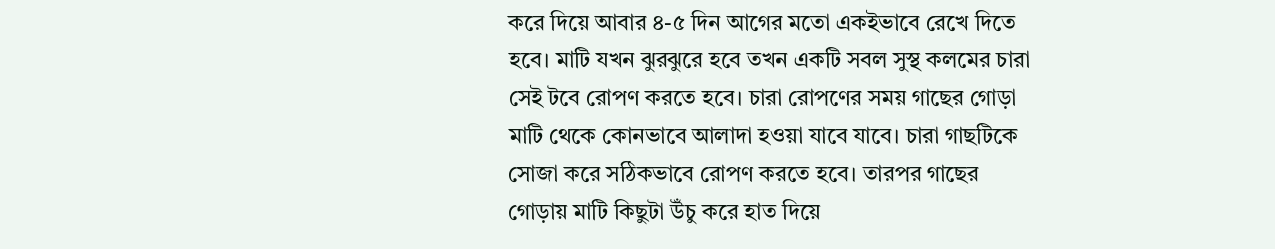করে দিয়ে আবার ৪-৫ দিন আগের মতো একইভাবে রেখে দিতে হবে। মাটি যখন ঝুরঝুরে হবে তখন একটি সবল সুস্থ কলমের চারা সেই টবে রোপণ করতে হবে। চারা রোপণের সময় গাছের গোড়া মাটি থেকে কোনভাবে আলাদা হওয়া যাবে যাবে। চারা গাছটিকে সোজা করে সঠিকভাবে রোপণ করতে হবে। তারপর গাছের গোড়ায় মাটি কিছুটা উঁচু করে হাত দিয়ে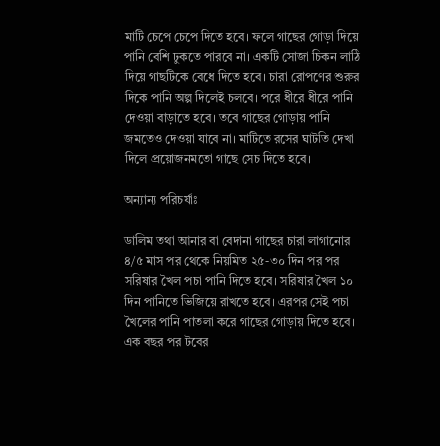মাটি চেপে চেপে দিতে হবে। ফলে গাছের গোড়া দিয়ে পানি বেশি ঢুকতে পারবে না। একটি সোজা চিকন লাঠি দিয়ে গাছটিকে বেধে দিতে হবে। চারা রোপণের শুরুর দিকে পানি অল্প দিলেই চলবে। পরে ধীরে ধীরে পানি দেওয়া বাড়াতে হবে। তবে গাছের গোড়ায় পানি জমতেও দেওয়া যাবে না। মাটিতে রসের ঘাটতি দেখা দিলে প্রয়োজনমতো গাছে সেচ দিতে হবে।

অন্যান্য পরিচর্যাঃ

ডালিম তথা আনার বা বেদানা গাছের চারা লাগানোর ৪/৫ মাস পর থেকে নিয়মিত ২৫-৩০ দিন পর পর সরিষার খৈল পচা পানি দিতে হবে। সরিষার খৈল ১০ দিন পানিতে ভিজিয়ে রাখতে হবে। এরপর সেই পচা খৈলের পানি পাতলা করে গাছের গোড়ায় দিতে হবে। এক বছর পর টবের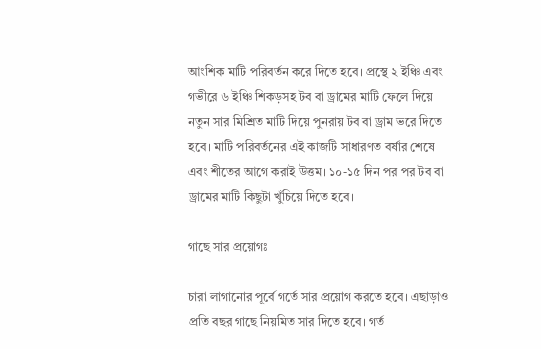আংশিক মাটি পরিবর্তন করে দিতে হবে। প্রস্থে ২ ইঞ্চি এবং গভীরে ৬ ইঞ্চি শিকড়সহ টব বা ড্রামের মাটি ফেলে দিয়ে নতুন সার মিশ্রিত মাটি দিয়ে পুনরায় টব বা ড্রাম ভরে দিতে হবে। মাটি পরিবর্তনের এই কাজটি সাধারণত বর্ষার শেষে এবং শীতের আগে করাই উত্তম। ১০-১৫ দিন পর পর টব বা ড্রামের মাটি কিছুটা খুঁচিয়ে দিতে হবে।

গাছে সার প্রয়োগঃ

চারা লাগানোর পূর্বে গর্তে সার প্রয়োগ করতে হবে। এছাড়াও প্রতি বছর গাছে নিয়মিত সার দিতে হবে। গর্ত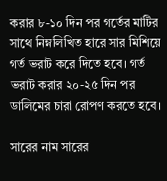করার ৮-১০ দিন পর গর্তের মাটির সাথে নিম্নলিখিত হারে সার মিশিয়ে গর্ত ভরাট করে দিতে হবে। গর্ত ভরাট করার ২০-২৫ দিন পর ডালিমের চারা রোপণ করতে হবে।

সারের নাম সারের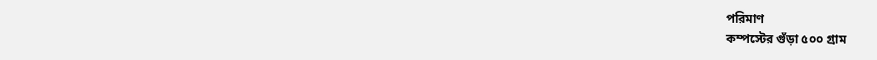পরিমাণ
কম্পস্টের গুঁড়া ৫০০ গ্রাম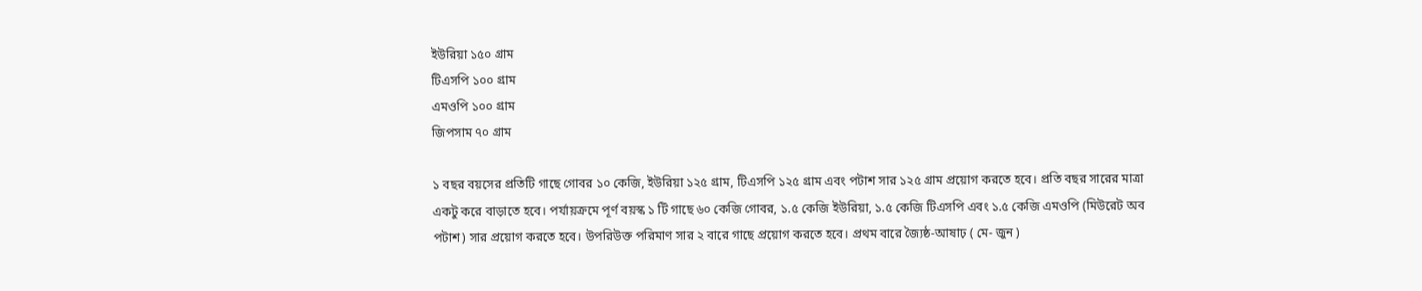ইউরিয়া ১৫০ গ্রাম
টিএসপি ১০০ গ্রাম
এমওপি ১০০ গ্রাম
জিপসাম ৭০ গ্রাম

১ বছর বয়সের প্রতিটি গাছে গোবর ১০ কেজি, ইউরিয়া ১২৫ গ্রাম, টিএসপি ১২৫ গ্রাম এবং পটাশ সার ১২৫ গ্রাম প্রয়োগ করতে হবে। প্রতি বছর সারের মাত্রা একটু করে বাড়াতে হবে। পর্যায়ক্রমে পূর্ণ বয়স্ক ১ টি গাছে ৬০ কেজি গোবর, ১.৫ কেজি ইউরিয়া, ১.৫ কেজি টিএসপি এবং ১.৫ কেজি এমওপি (মিউরেট অব পটাশ) সার প্রয়োগ করতে হবে। উপরিউক্ত পরিমাণ সার ২ বারে গাছে প্রয়োগ করতে হবে। প্রথম বারে জ্যৈষ্ঠ-আষাঢ় ( মে- জুন )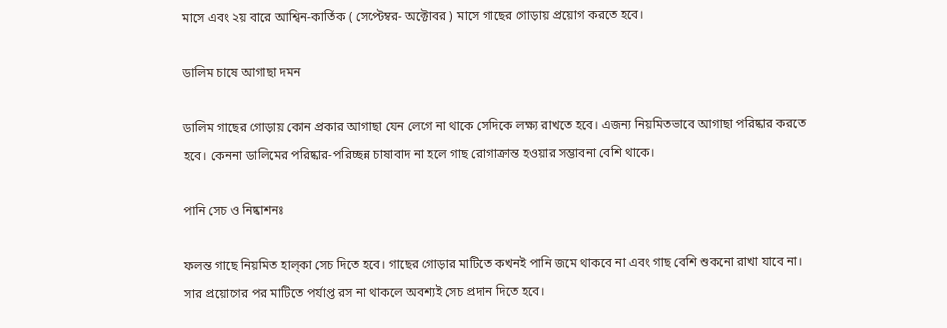মাসে এবং ২য় বারে আশ্বিন-কার্তিক ( সেপ্টেম্বর- অক্টোবর ) মাসে গাছের গোড়ায় প্রয়োগ করতে হবে।

ডালিম চাষে আগাছা দমন

ডালিম গাছের গোড়ায় কোন প্রকার আগাছা যেন লেগে না থাকে সেদিকে লক্ষ্য রাখতে হবে। এজন্য নিয়মিতভাবে আগাছা পরিষ্কার করতে হবে। কেননা ডালিমের পরিষ্কার-পরিচ্ছন্ন চাষাবাদ না হলে গাছ রোগাক্রান্ত হওয়ার সম্ভাবনা বেশি থাকে।

পানি সেচ ও নিষ্কাশনঃ

ফলন্ত গাছে নিয়মিত হাল্‌কা সেচ দিতে হবে। গাছের গোড়ার মাটিতে কখনই পানি জমে থাকবে না এবং গাছ বেশি শুকনো রাখা যাবে না। সার প্রয়োগের পর মাটিতে পর্যাপ্ত রস না থাকলে অবশ্যই সেচ প্রদান দিতে হবে।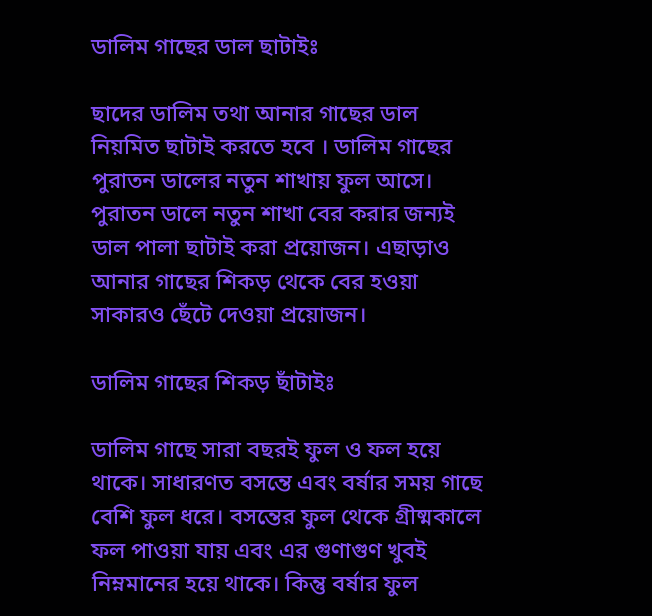ডালিম গাছের ডাল ছাটাইঃ

ছাদের ডালিম তথা আনার গাছের ডাল নিয়মিত ছাটাই করতে হবে । ডালিম গাছের পুরাতন ডালের নতুন শাখায় ফুল আসে। পুরাতন ডালে নতুন শাখা বের করার জন্যই ডাল পালা ছাটাই করা প্রয়োজন। এছাড়াও আনার গাছের শিকড় থেকে বের হওয়া সাকারও ছেঁটে দেওয়া প্রয়োজন।

ডালিম গাছের শিকড় ছাঁটাইঃ

ডালিম গাছে সারা বছরই ফুল ও ফল হয়ে থাকে। সাধারণত বসন্তে এবং বর্ষার সময় গাছে বেশি ফুল ধরে। বসন্তের ফুল থেকে গ্রীষ্মকালে ফল পাওয়া যায় এবং এর গুণাগুণ খুবই নিম্নমানের হয়ে থাকে। কিন্তু বর্ষার ফুল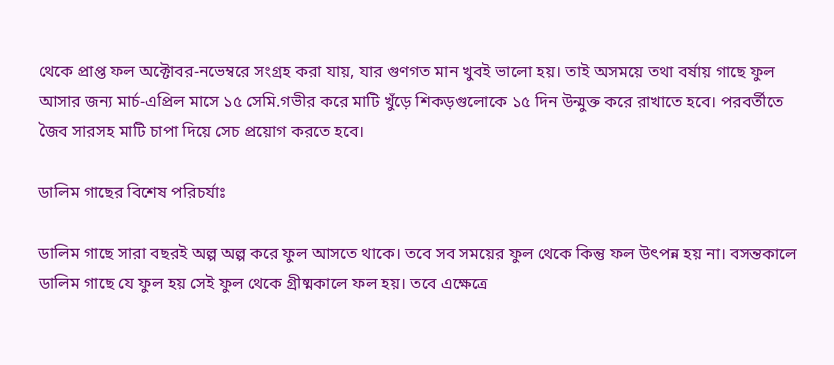থেকে প্রাপ্ত ফল অক্টোবর-নভেম্বরে সংগ্রহ করা যায়, যার গুণগত মান খুবই ভালো হয়। তাই অসময়ে তথা বর্ষায় গাছে ফুল আসার জন্য মার্চ-এপ্রিল মাসে ১৫ সেমি.গভীর করে মাটি খুঁড়ে শিকড়গুলোকে ১৫ দিন উন্মুক্ত করে রাখাতে হবে। পরবর্তীতে জৈব সারসহ মাটি চাপা দিয়ে সেচ প্রয়োগ করতে হবে।

ডালিম গাছের বিশেষ পরিচর্যাঃ

ডালিম গাছে সারা বছরই অল্প অল্প করে ফুল আসতে থাকে। তবে সব সময়ের ফুল থেকে কিন্তু ফল উৎপন্ন হয় না। বসন্তকালে ডালিম গাছে যে ফুল হয় সেই ফুল থেকে গ্রীষ্মকালে ফল হয়। তবে এক্ষেত্রে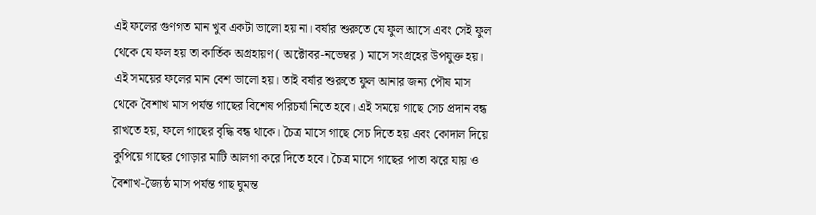এই ফলের গুণগত মান খুব একটা ভালো হয় না। বর্ষার শুরুতে যে ফুল আসে এবং সেই ফুল থেকে যে ফল হয় তা কার্তিক অগ্রহায়ণ ( অক্টোবর-নভেম্বর ) মাসে সংগ্রহের উপযুক্ত হয়। এই সময়ের ফলের মান বেশ ভালো হয়। তাই বর্ষার শুরুতে ফুল আনার জন্য পৌষ মাস থেকে বৈশাখ মাস পর্যন্ত গাছের বিশেষ পরিচর্যা নিতে হবে। এই সময়ে গাছে সেচ প্রদান বন্ধ রাখতে হয়, ফলে গাছের বৃদ্ধি বন্ধ থাকে। চৈত্র মাসে গাছে সেচ দিতে হয় এবং কোদাল দিয়ে কুপিয়ে গাছের গোড়ার মাটি আলগা করে দিতে হবে। চৈত্র মাসে গাছের পাতা ঝরে যায় ও বৈশাখ-জ্যৈষ্ঠ মাস পর্যন্ত গাছ ঘুমন্ত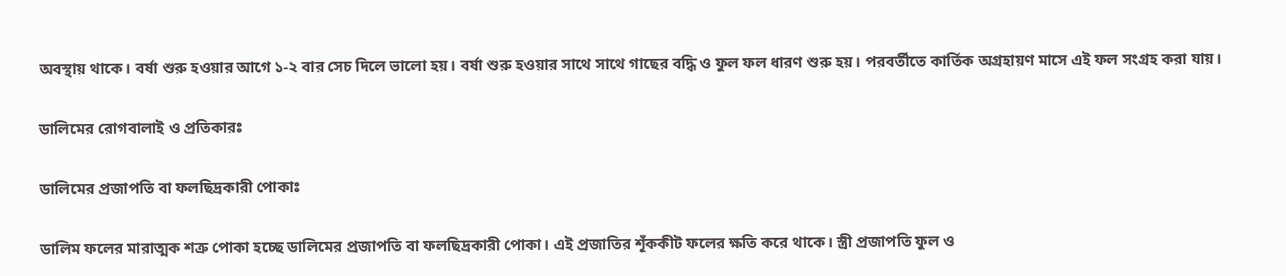অবস্থায় থাকে। বর্ষা শুরু হওয়ার আগে ১-২ বার সেচ দিলে ভালো হয়। বর্ষা শুরু হওয়ার সাথে সাথে গাছের বদ্ধি ও ফুল ফল ধারণ শুরু হয়। পরবর্তীতে কার্তিক অগ্রহায়ণ মাসে এই ফল সংগ্রহ করা যায়।

ডালিমের রোগবালাই ও প্রতিকারঃ

ডালিমের প্রজাপতি বা ফলছিদ্রকারী পোকাঃ

ডালিম ফলের মারাত্মক শত্রু পোকা হচ্ছে ডালিমের প্রজাপতি বা ফলছিদ্রকারী পোকা। এই প্রজাতির শূঁককীট ফলের ক্ষতি করে থাকে। স্ত্রী প্রজাপতি ফুল ও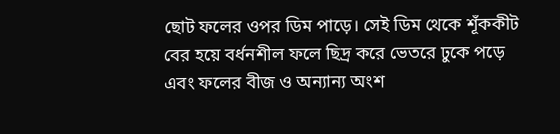ছোট ফলের ওপর ডিম পাড়ে। সেই ডিম থেকে শূঁককীট বের হয়ে বর্ধনশীল ফলে ছিদ্র করে ভেতরে ঢুকে পড়ে এবং ফলের বীজ ও অন্যান্য অংশ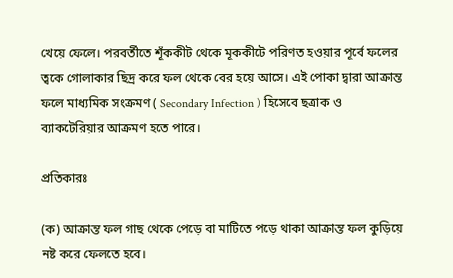খেয়ে ফেলে। পরবর্তীতে শূঁককীট থেকে মূককীটে পরিণত হওয়ার পূর্বে ফলের ত্বকে গোলাকার ছিদ্র করে ফল থেকে বের হয়ে আসে। এই পোকা দ্বারা আক্রান্ত ফলে মাধ্যমিক সংক্রমণ ( Secondary Infection ) হিসেবে ছত্রাক ও ব্যাকটেরিয়ার আক্রমণ হতে পারে।

প্রতিকারঃ

(ক) আক্রান্ত ফল গাছ থেকে পেড়ে বা মাটিতে পড়ে থাকা আক্রান্ত ফল কুড়িয়ে নষ্ট করে ফেলতে হবে।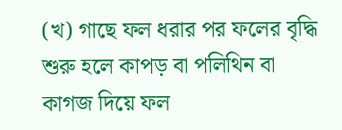(খ) গাছে ফল ধরার পর ফলের বৃদ্ধি শুরু হলে কাপড় বা পলিথিন বা কাগজ দিয়ে ফল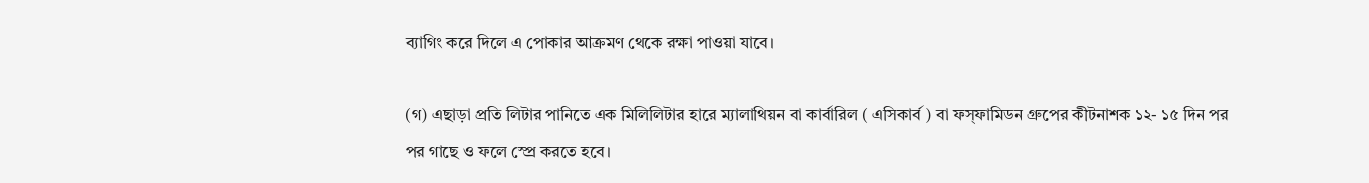ব্যাগিং করে দিলে এ পোকার আক্রমণ থেকে রক্ষা পাওয়া যাবে।

(গ) এছাড়া প্রতি লিটার পানিতে এক মিলিলিটার হারে ম্যালাথিয়ন বা কার্বারিল ( এসিকার্ব ) বা ফস্‌ফামিডন গ্রুপের কীটনাশক ১২- ১৫ দিন পর পর গাছে ও ফলে স্প্রে করতে হবে।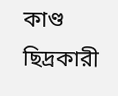কাণ্ড ছিদ্রকারী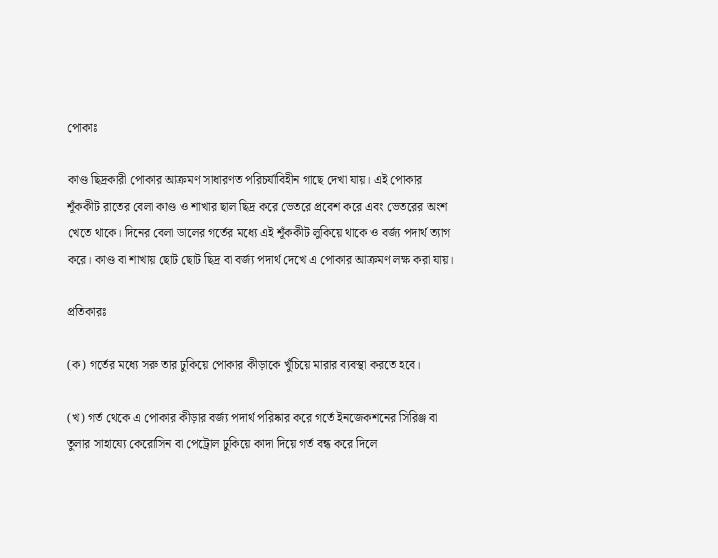পোকাঃ

কাণ্ড ছিদ্রকারী পোকার আক্রমণ সাধারণত পরিচর্যাবিহীন গাছে দেখা যায়। এই পোকার শূঁককীট রাতের বেলা কাণ্ড ও শাখার ছাল ছিদ্র করে ভেতরে প্রবেশ করে এবং ভেতরের অংশ খেতে থাকে। দিনের বেলা ডালের গর্তের মধ্যে এই শূঁককীট লুকিয়ে থাকে ও বর্জ্য পদার্থ ত্যাগ করে। কাণ্ড বা শাখায় ছোট ছোট ছিদ্র বা বর্জ্য পদার্থ দেখে এ পোকার আক্রমণ লক্ষ করা যায়।

প্রতিকারঃ

(ক) গর্তের মধ্যে সরু তার ঢুকিয়ে পোকার কীড়াকে খুঁচিয়ে মারার ব্যবস্থা করতে হবে।

(খ) গর্ত থেকে এ পোকার কীড়ার বর্জ্য পদার্থ পরিষ্কার করে গর্তে ইনজেকশনের সিরিঞ্জ বা তুলার সাহায্যে কেরোসিন বা পেট্রোল ঢুকিয়ে কাদা দিয়ে গর্ত বন্ধ করে দিলে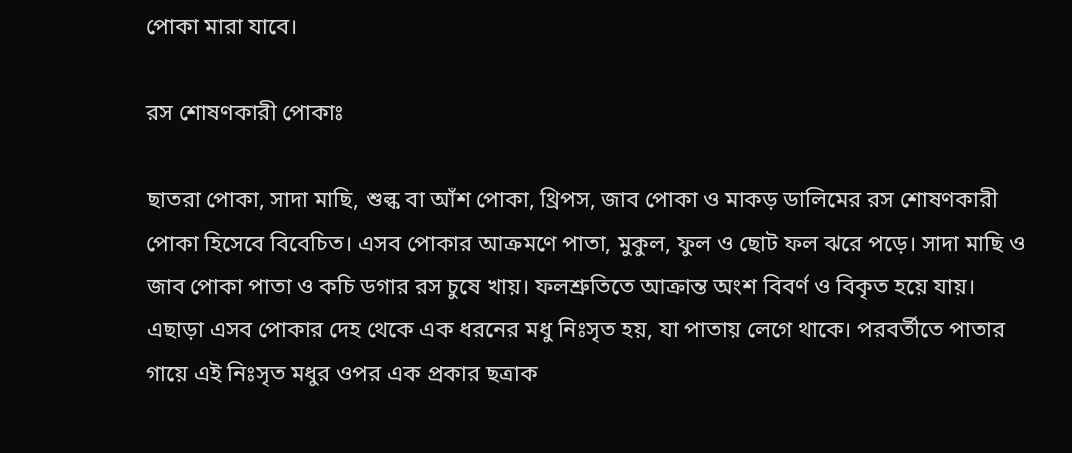পোকা মারা যাবে।

রস শোষণকারী পোকাঃ

ছাতরা পোকা, সাদা মাছি, শুল্ক বা আঁশ পোকা, থ্রিপস, জাব পোকা ও মাকড় ডালিমের রস শোষণকারী পোকা হিসেবে বিবেচিত। এসব পোকার আক্রমণে পাতা, মুকুল, ফুল ও ছোট ফল ঝরে পড়ে। সাদা মাছি ও জাব পোকা পাতা ও কচি ডগার রস চুষে খায়। ফলশ্রুতিতে আক্রান্ত অংশ বিবর্ণ ও বিকৃত হয়ে যায়। এছাড়া এসব পোকার দেহ থেকে এক ধরনের মধু নিঃসৃত হয়, যা পাতায় লেগে থাকে। পরবর্তীতে পাতার গায়ে এই নিঃসৃত মধুর ওপর এক প্রকার ছত্রাক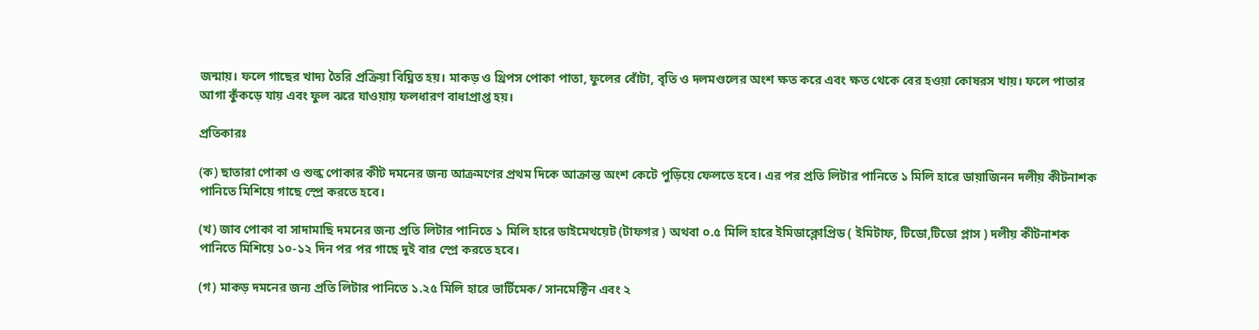জন্মায়। ফলে গাছের খাদ্য তৈরি প্রক্রিয়া বিঘ্নিত হয়। মাকড় ও থ্রিপস পোকা পাতা, ফুলের বোঁটা, বৃতি ও দলমণ্ডলের অংশ ক্ষত করে এবং ক্ষত থেকে বের হওয়া কোষরস খায়। ফলে পাতার আগা কুঁকড়ে যায় এবং ফুল ঝরে যাওয়ায় ফলধারণ বাধাপ্রাপ্ত হয়।

প্রতিকারঃ

(ক) ছাতারা পোকা ও শুল্ক পোকার কীট দমনের জন্য আক্রমণের প্রথম দিকে আক্রান্ত অংশ কেটে পুড়িয়ে ফেলতে হবে। এর পর প্রতি লিটার পানিতে ১ মিলি হারে ডায়াজিনন দলীয় কীটনাশক পানিতে মিশিয়ে গাছে স্প্রে করতে হবে।

(খ) জাব পোকা বা সাদামাছি দমনের জন্য প্রতি লিটার পানিতে ১ মিলি হারে ডাইমেথয়েট (টাফগর ) অথবা ০.৫ মিলি হারে ইমিডাক্লোপ্রিড ( ইমিটাফ, টিডো,টিডো প্লাস ) দলীয় কীটনাশক পানিতে মিশিয়ে ১০-১২ দিন পর পর গাছে দুই বার স্প্রে করতে হবে।

(গ) মাকড় দমনের জন্য প্রতি লিটার পানিতে ১.২৫ মিলি হারে ভার্টিমেক/ সানমেক্টিন এবং ২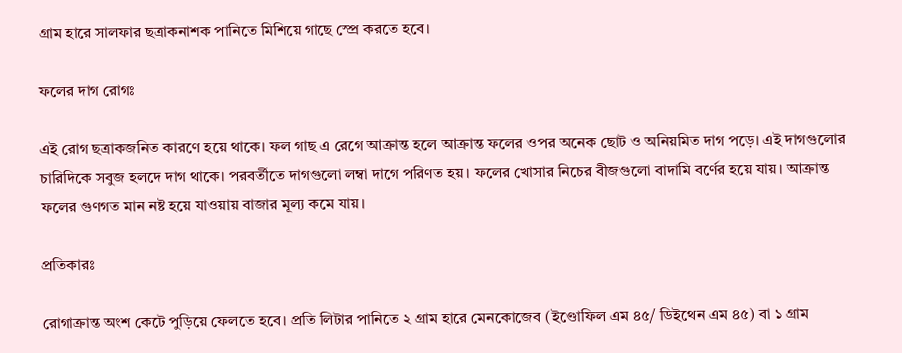গ্রাম হারে সালফার ছত্রাকনাশক পানিতে মিশিয়ে গাছে স্প্রে করতে হবে।

ফলের দাগ রোগঃ

এই রোগ ছত্রাকজনিত কারণে হয়ে থাকে। ফল গাছ এ রেগে আক্রান্ত হলে আক্রান্ত ফলের ওপর অনেক ছোট ও অনিয়মিত দাগ পড়ে। এই দাগগুলোর চারিদিকে সবুজ হলদে দাগ থাকে। পরবর্তীতে দাগগুলো লম্বা দাগে পরিণত হয়। ফলের খোসার নিচের বীজগুলো বাদামি বর্ণের হয়ে যায়। আক্রান্ত ফলের গুণগত মান নষ্ট হয়ে যাওয়ায় বাজার মূল্য কমে যায়।

প্রতিকারঃ

রোগাক্রান্ত অংশ কেটে পুড়িয়ে ফেলতে হবে। প্রতি লিটার পানিতে ২ গ্রাম হারে মেনকোজেব (ইণ্ডোফিল এম ৪৫/ ডিইথেন এম ৪৫) বা ১ গ্রাম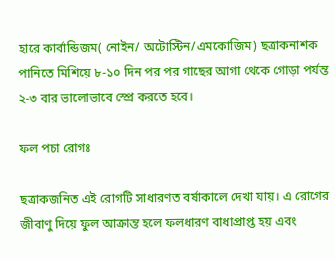হারে কার্বান্ডিজম( নোইন/ অটোস্টিন/এমকোজিম) ছত্রাকনাশক পানিতে মিশিয়ে ৮-১০ দিন পর পর গাছের আগা থেকে গোড়া পর্যন্ত ২-৩ বার ভালোভাবে স্প্রে করতে হবে।

ফল পচা রোগঃ

ছত্রাকজনিত এই রোগটি সাধারণত বর্ষাকালে দেখা যায়। এ রোগের জীবাণু দিয়ে ফুল আক্রান্ত হলে ফলধারণ বাধাপ্রাপ্ত হয় এবং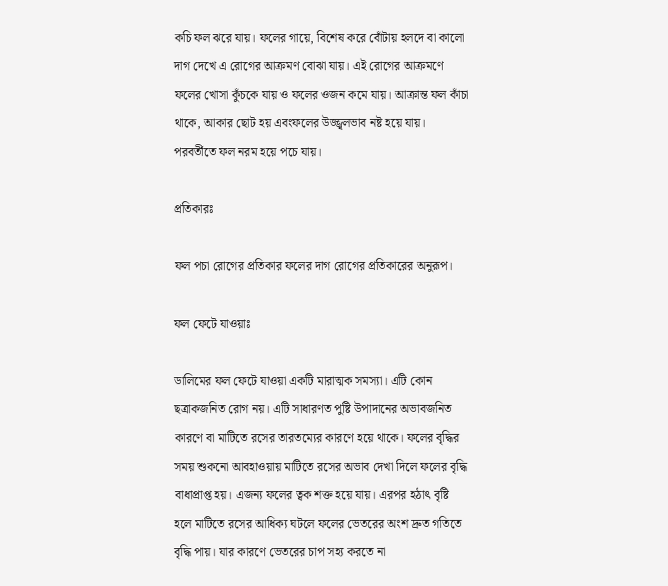কচি ফল ঝরে যায়। ফলের গায়ে, বিশেষ করে বোঁটায় হলদে বা কালো দাগ দেখে এ রোগের আক্রমণ বোঝা যায়। এই রোগের আক্রমণে ফলের খোসা কুঁচকে যায় ও ফলের ওজন কমে যায়। আক্রান্ত ফল কাঁচা থাকে, আকার ছোট হয় এবংফলের উজ্জ্বলভাব নষ্ট হয়ে যায়। পরবর্তীতে ফল নরম হয়ে পচে যায়।

প্রতিকারঃ

ফল পচা রোগের প্রতিকার ফলের দাগ রোগের প্রতিকারের অনুরূপ।

ফল ফেটে যাওয়াঃ

ডালিমের ফল ফেটে যাওয়া একটি মারাত্মক সমস্যা। এটি কোন ছত্রাকজনিত রোগ নয়। এটি সাধারণত পুষ্টি উপাদানের অভাবজনিত কারণে বা মাটিতে রসের তারতম্যের কারণে হয়ে থাকে। ফলের বৃদ্ধির সময় শুকনো আবহাওয়ায় মাটিতে রসের অভাব দেখা দিলে ফলের বৃদ্ধি বাধাপ্রাপ্ত হয়। এজন্য ফলের ত্বক শক্ত হয়ে যায়। এরপর হঠাৎ বৃষ্টি হলে মাটিতে রসের আধিক্য ঘটলে ফলের ভেতরের অংশ দ্রুত গতিতে বৃদ্ধি পায়। যার কারণে ভেতরের চাপ সহ্য করতে না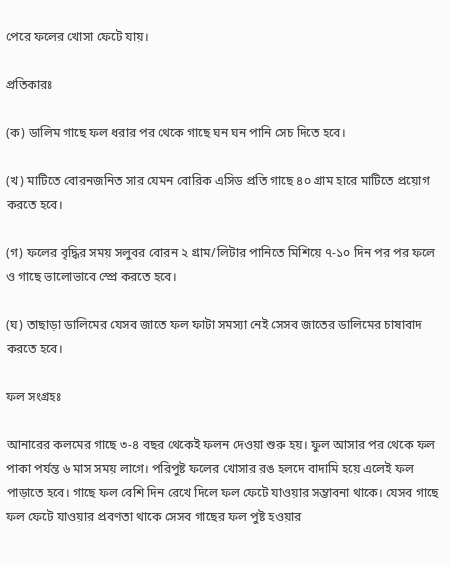পেরে ফলের খোসা ফেটে যায়।

প্রতিকারঃ

(ক) ডালিম গাছে ফল ধরার পর থেকে গাছে ঘন ঘন পানি সেচ দিতে হবে।

(খ) মাটিতে বোরনজনিত সার যেমন বোরিক এসিড প্রতি গাছে ৪০ গ্রাম হারে মাটিতে প্রয়োগ করতে হবে।

(গ) ফলের বৃদ্ধির সময় সলুবর বোরন ২ গ্রাম/লিটার পানিতে মিশিয়ে ৭-১০ দিন পর পর ফলে ও গাছে ভালোভাবে স্প্রে করতে হবে।

(ঘ) তাছাড়া ডালিমের যেসব জাতে ফল ফাটা সমস্যা নেই সেসব জাতের ডালিমের চাষাবাদ করতে হবে।

ফল সংগ্রহঃ

আনারের কলমের গাছে ৩-৪ বছর থেকেই ফলন দেওয়া শুরু হয়। ফুল আসার পর থেকে ফল পাকা পর্যন্ত ৬ মাস সময় লাগে। পরিপুষ্ট ফলের খোসার রঙ হলদে বাদামি হয়ে এলেই ফল পাড়াতে হবে। গাছে ফল বেশি দিন রেখে দিলে ফল ফেটে যাওয়ার সম্ভাবনা থাকে। যেসব গাছে ফল ফেটে যাওয়ার প্রবণতা থাকে সেসব গাছের ফল পুষ্ট হওয়ার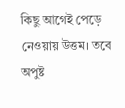কিছু আগেই পেড়ে নেওয়ায় উত্তম। তবে অপুষ্ট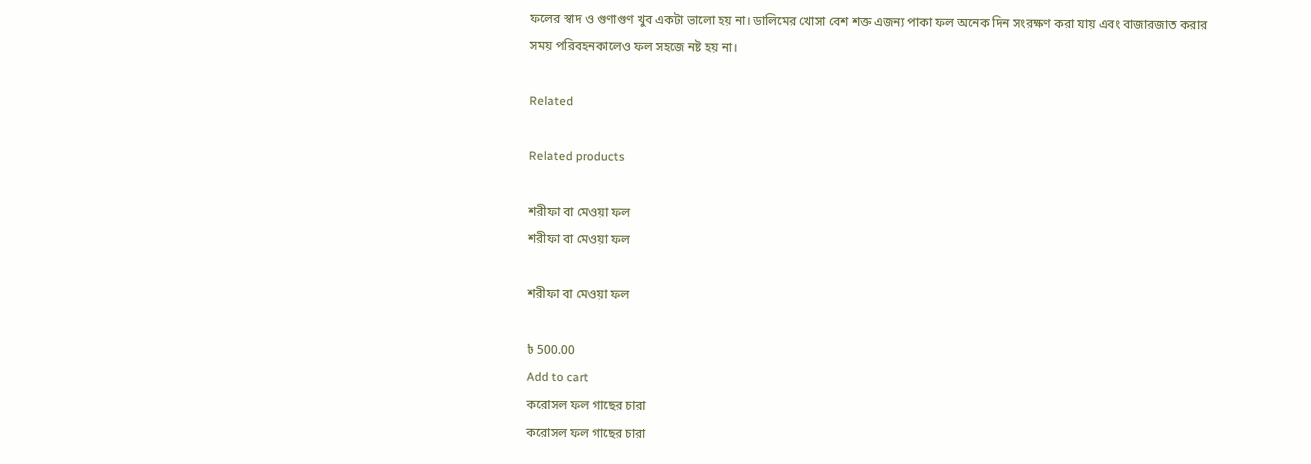ফলের স্বাদ ও গুণাগুণ খুব একটা ভালো হয় না। ডালিমের খোসা বেশ শক্ত এজন্য পাকা ফল অনেক দিন সংরক্ষণ করা যায় এবং বাজারজাত করার সময় পরিবহনকালেও ফল সহজে নষ্ট হয় না।

Related

Related products

শরীফা বা মেওয়া ফল
শরীফা বা মেওয়া ফল

শরীফা বা মেওয়া ফল

৳ 500.00
Add to cart
করোসল ফল গাছের চারা
করোসল ফল গাছের চারা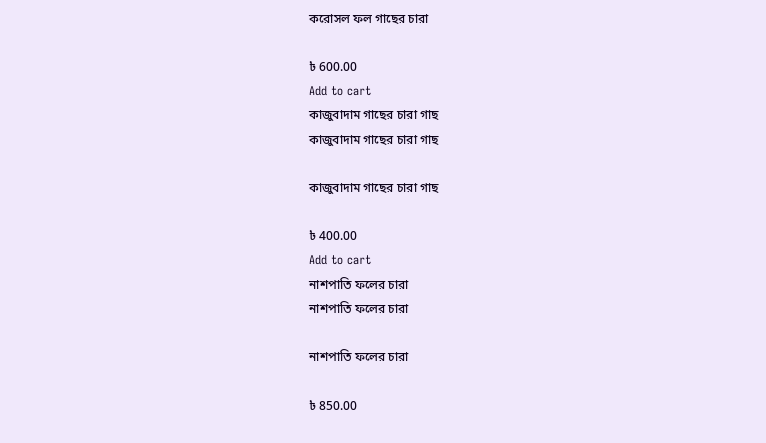করোসল ফল গাছের চারা

৳ 600.00
Add to cart
কাজুবাদাম গাছের চারা গাছ
কাজুবাদাম গাছের চারা গাছ

কাজুবাদাম গাছের চারা গাছ

৳ 400.00
Add to cart
নাশপাতি ফলের চারা
নাশপাতি ফলের চারা

নাশপাতি ফলের চারা

৳ 850.00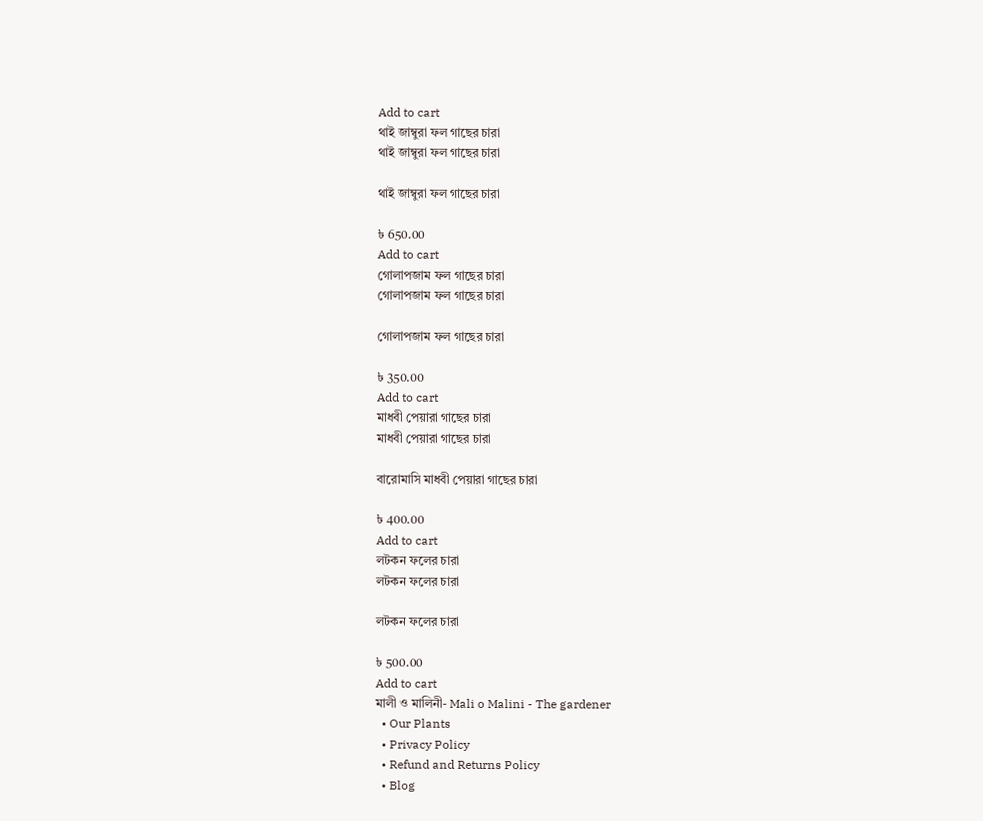Add to cart
থাই জাম্বুরা ফল গাছের চারা
থাই জাম্বুরা ফল গাছের চারা

থাই জাম্বুরা ফল গাছের চারা

৳ 650.00
Add to cart
গোলাপজাম ফল গাছের চারা
গোলাপজাম ফল গাছের চারা

গোলাপজাম ফল গাছের চারা

৳ 350.00
Add to cart
মাধবী পেয়ারা গাছের চারা
মাধবী পেয়ারা গাছের চারা

বারোমাসি মাধবী পেয়ারা গাছের চারা

৳ 400.00
Add to cart
লটকন ফলের চারা
লটকন ফলের চারা

লটকন ফলের চারা

৳ 500.00
Add to cart
মালী ও মালিনী- Mali o Malini - The gardener
  • Our Plants
  • Privacy Policy
  • Refund and Returns Policy
  • Blog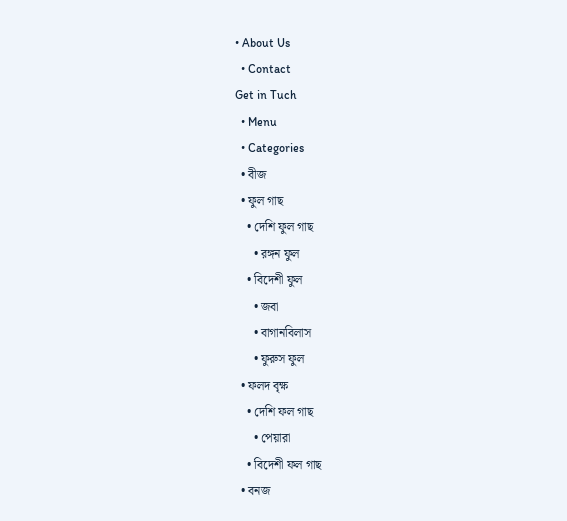• About Us
  • Contact
Get in Tuch
  • Menu
  • Categories
  • বীজ
  • ফুল গাছ
    • দেশি ফুল গাছ
      • রঙ্গন ফুল
    • বিদেশী ফুল
      • জবা
      • বাগানবিলাস
      • ফুরুস ফুল
  • ফলদ বৃক্ষ
    • দেশি ফল গাছ
      • পেয়ারা
    • বিদেশী ফল গাছ
  • বনজ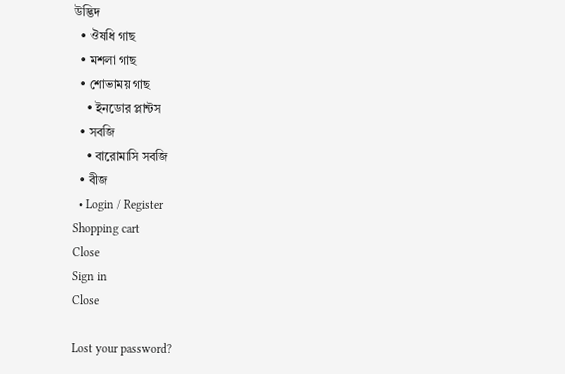উদ্ভিদ
  • ঔষধি গাছ
  • মশলা গাছ
  • শোভাময় গাছ
    • ইনডোর প্লান্টস
  • সবজি
    • বারোমাসি সবজি
  • বীজ
  • Login / Register
Shopping cart
Close
Sign in
Close

Lost your password?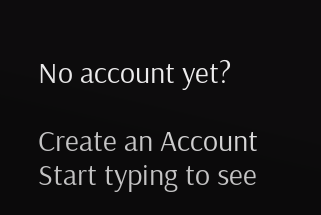No account yet?

Create an Account
Start typing to see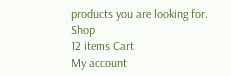products you are looking for.
Shop
12 items Cart
My account